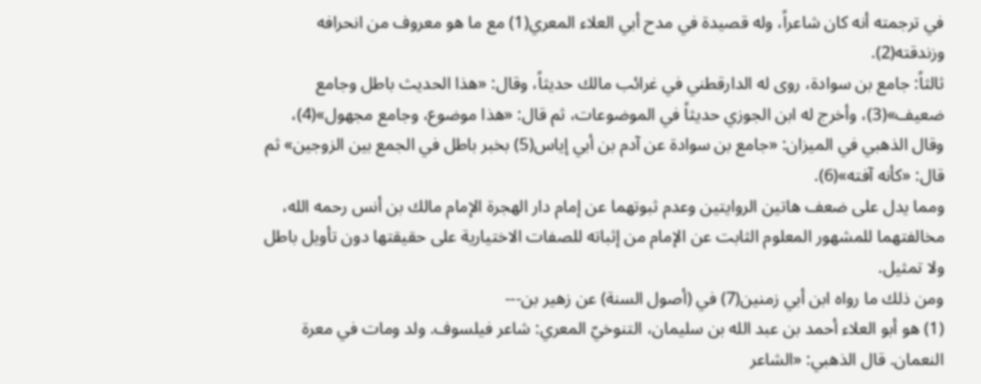في ترجمته أنه كان شاعراً، وله قصيدة في مدح أبي العلاء المعري(1) مع ما هو معروف من انحرافه وزندقته(2).
ثالثاً: جامع بن سوادة، روى له الدارقطني في غرائب مالك حديثاً، وقال: «هذا الحديث باطل وجامع ضعيف»(3)، وأخرج له ابن الجوزي حديثاً في الموضوعات، ثم قال: «هذا موضوع، وجامع مجهول»(4)، وقال الذهبي في الميزان: «جامع بن سوادة عن آدم بن أبي إياس(5) بخبر باطل في الجمع بين الزوجين» ثم قال: «كأنه آفته»(6).
ومما يدل على ضعف هاتين الروايتين وعدم ثبوتهما عن إمام دار الهجرة الإمام مالك بن أنس رحمه الله، مخالفتهما للمشهور المعلوم الثابت عن الإمام من إثباته للصفات الاختيارية على حقيقتها دون تأويل باطل ولا تمثيل.
ومن ذلك ما رواه ابن أبي زمنين(7) في (أصول السنة) عن زهير بن---
(1) هو أبو العلاء أحمد بن عبد الله بن سليمان، التنوخيّ المعري: شاعر فيلسوف. ولد ومات في معرة النعمان. قال الذهبي: «الشاعر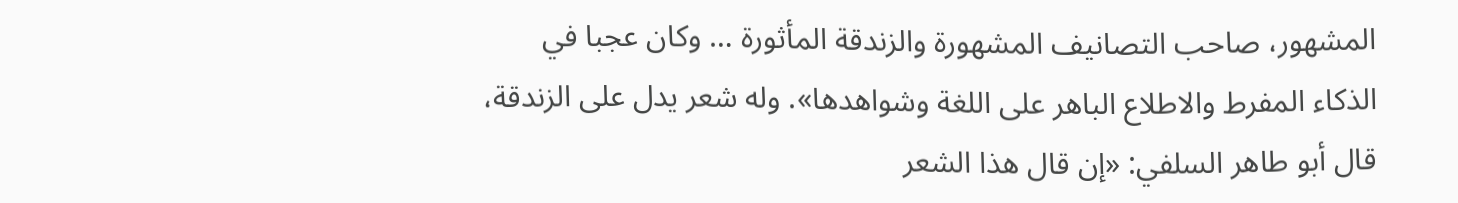المشهور، صاحب التصانيف المشهورة والزندقة المأثورة … وكان عجبا في الذكاء المفرط والاطلاع الباهر على اللغة وشواهدها». وله شعر يدل على الزندقة، قال أبو طاهر السلفي: «إن قال هذا الشعر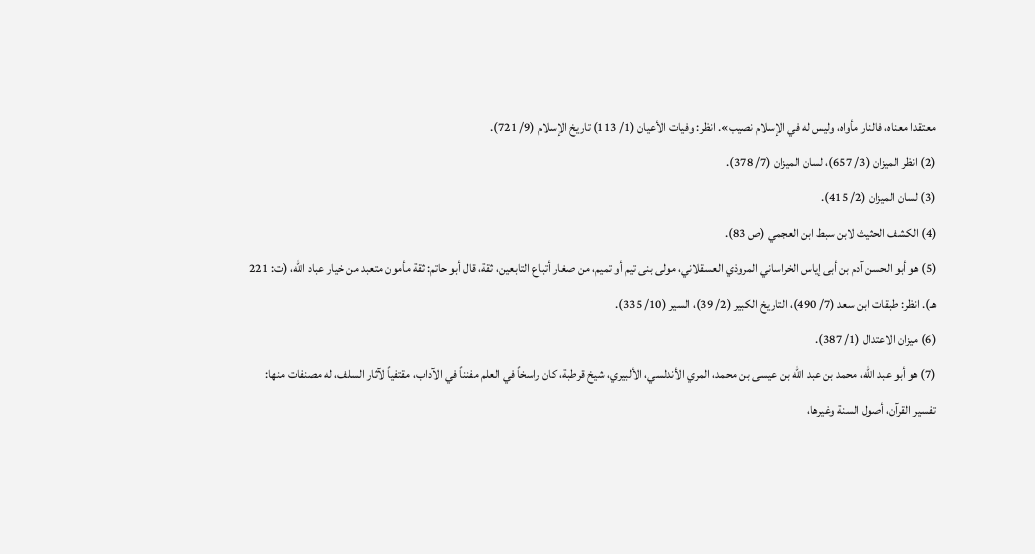معتقدا معناه، فالنار مأواه، وليس له في الإسلام نصيب». انظر: وفيات الأعيان (1/ 113) تاريخ الإسلام (9/ 721).
(2) انظر الميزان (3/ 657)، لسان الميزان (7/ 378).
(3) لسان الميزان (2/ 415).
(4) الكشف الحثيث لابن سبط ابن العجمي (ص 83).
(5) هو أبو الحسن آدم بن أبى إياس الخراساني المروذي العسقلاني، مولى بنى تيم أو تميم، من صغار أتباع التابعين، ثقة، قال أبو حاتم: ثقة مأمون متعبد من خيار عباد الله، (ت: 221 هـ). انظر: طبقات ابن سعد (7/ 490)، التاريخ الكبير (2/ 39)، السير (10/ 335).
(6) ميزان الاعتدال (1/ 387).
(7) هو أبو عبد الله، محمد بن عبد الله بن عيسى بن محمد، المري الأندلسي، الألبيري، شيخ قرطبة، كان راسخاً في العلم مفنناً في الآداب، مقتفياً لآثار السلف، له مصنفات منها: تفسير القرآن، أصول السنة وغيرها،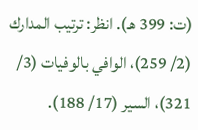(ت: 399 هـ). انظر: ترتيب المدارك (2/ 259)، الوافي بالوفيات (3/ 321)، السير (17/ 188).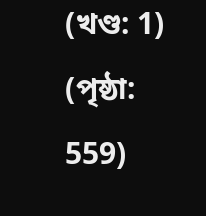(খণ্ড: 1) (পৃষ্ঠা: 559)